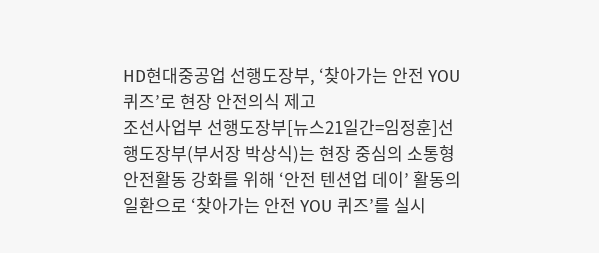HD현대중공업 선행도장부, ‘찾아가는 안전 YOU 퀴즈’로 현장 안전의식 제고
조선사업부 선행도장부[뉴스21일간=임정훈]선행도장부(부서장 박상식)는 현장 중심의 소통형 안전활동 강화를 위해 ‘안전 텐션업 데이’ 활동의 일환으로 ‘찾아가는 안전 YOU 퀴즈’를 실시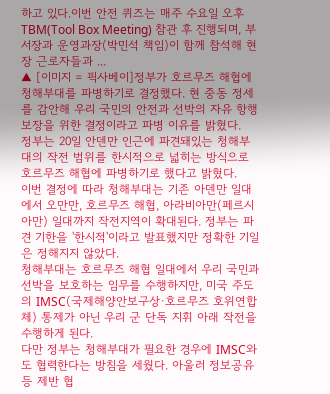하고 있다.이번 안전 퀴즈는 매주 수요일 오후 TBM(Tool Box Meeting) 참관 후 진행되며, 부서장과 운영과장(박민석 책임)이 함께 참석해 현장 근로자들과 ...
▲ [이미지 = 픽사베이]정부가 호르무즈 해협에 청해부대를 파병하기로 결정했다. 현 중동 정세를 감안해 우리 국민의 안전과 선박의 자유 항행 보장을 위한 결정이라고 파병 이유를 밝혔다.
정부는 20일 안덴만 인근에 파견돼있는 청해부대의 작전 범위를 한시적으로 넓히는 방식으로 호르무즈 해협에 파병하기로 했다고 밝혔다.
이번 결정에 따라 청해부대는 기존 아덴만 일대에서 오만만, 호르무즈 해협, 아라비아만(페르시아만) 일대까지 작전지역이 확대된다. 정부는 파견 기한을 '한시적'이라고 발표했지만 정확한 기일은 정해지지 않았다.
청해부대는 호르무즈 해협 일대에서 우리 국민과 선박을 보호하는 임무를 수행하지만, 미국 주도의 IMSC(국제해양안보구상·호르무즈 호위연합체) 통제가 아닌 우리 군 단독 지휘 아래 작전을 수행하게 된다.
다만 정부는 청해부대가 필요한 경우에 IMSC와도 협력한다는 방침을 세웠다. 아울러 정보공유 등 제반 협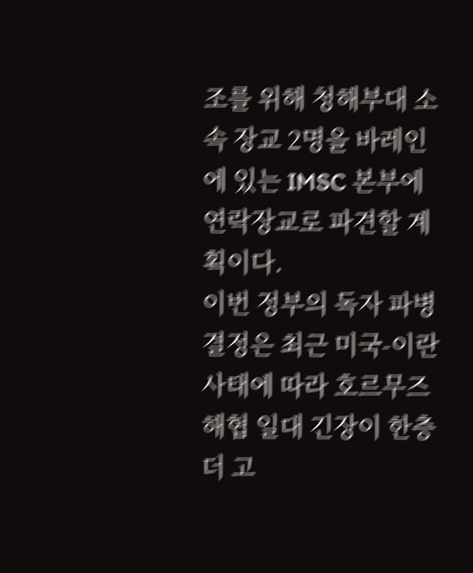조를 위해 청해부대 소속 장교 2명을 바레인에 있는 IMSC 본부에 연락장교로 파견할 계획이다.
이번 정부의 독자 파병 결정은 최근 미국-이란 사태에 따라 호르무즈 해협 일대 긴장이 한층 더 고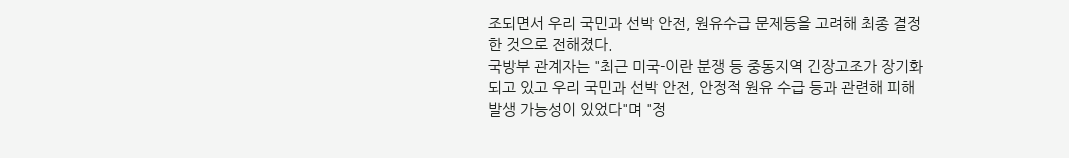조되면서 우리 국민과 선박 안전, 원유수급 문제등을 고려해 최종 결정한 것으로 전해졌다.
국방부 관계자는 "최근 미국-이란 분쟁 등 중동지역 긴장고조가 장기화되고 있고 우리 국민과 선박 안전, 안정적 원유 수급 등과 관련해 피해 발생 가능성이 있었다"며 "정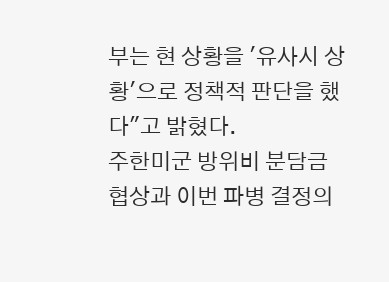부는 현 상황을 '유사시 상황'으로 정책적 판단을 했다"고 밝혔다.
주한미군 방위비 분담금 협상과 이번 파병 결정의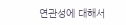연관성에 대해서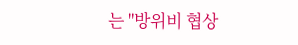는 "방위비 협상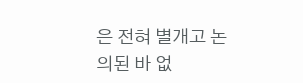은 전혀 별개고 논의된 바 없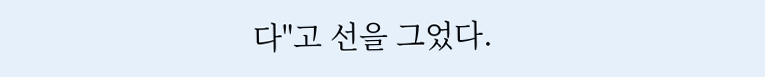다"고 선을 그었다.